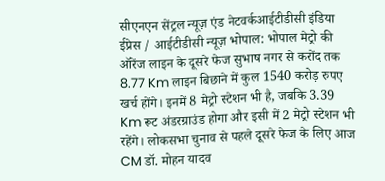सीएनएन सेंट्रल न्यूज़ एंड नेटवर्कआईटीडीसी इंडिया ईप्रेस / आईटीडीसी न्यूज़ भोपाल: भोपाल मेट्रो की ऑरेंज लाइन के दूसरे फेज सुभाष नगर से करोंद तक 8.77 Km लाइन बिछाने में कुल 1540 करोड़ रुपए खर्च होंगे। इनमें 8 मेट्रो स्टेशन भी है, जबकि 3.39 Km रूट अंडरग्राउंड होगा और इसी में 2 मेट्रो स्टेशन भी रहेंगे। लोकसभा चुनाव से पहले दूसरे फेज के लिए आज CM डॉ. मोहन यादव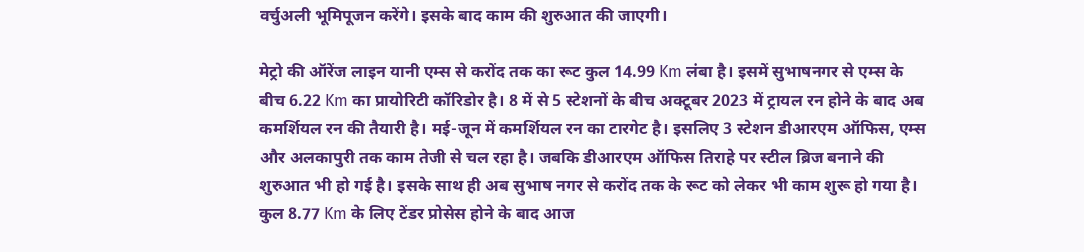वर्चुअली भूमिपूजन करेंगे। इसके बाद काम की शुरुआत की जाएगी।

मेट्रो की ऑरेंज लाइन यानी एम्स से करोंद तक का रूट कुल 14.99 Km लंबा है। इसमें सुभाषनगर से एम्स के बीच 6.22 Km का प्रायोरिटी कॉरिडोर है। 8 में से 5 स्टेशनों के बीच अक्टूबर 2023 में ट्रायल रन होने के बाद अब कमर्शियल रन की तैयारी है। मई-जून में कमर्शियल रन का टारगेट है। इसलिए 3 स्टेशन डीआरएम ऑफिस, एम्स और अलकापुरी तक काम तेजी से चल रहा है। जबकि डीआरएम ऑफिस तिराहे पर स्टील ब्रिज बनाने की शुरुआत भी हो गई है। इसके साथ ही अब सुभाष नगर से करोंद तक के रूट को लेकर भी काम शुरू हो गया है। कुल 8.77 Km के लिए टेंडर प्रोसेस होने के बाद आज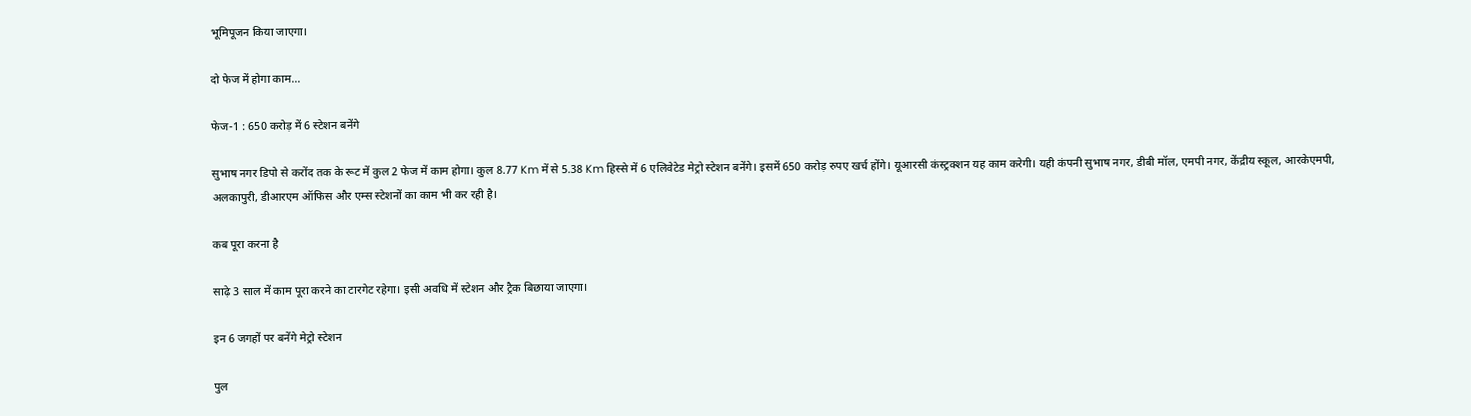भूमिपूजन किया जाएगा।

दो फेज में होगा काम…

फेज-1 : 650 करोड़ में 6 स्टेशन बनेंगे

सुभाष नगर डिपो से करोंद तक के रूट में कुल 2 फेज में काम होगा। कुल 8.77 Km में से 5.38 Km हिस्से में 6 एलिवेटेड मेट्रो स्टेशन बनेंगे। इसमें 650 करोड़ रुपए खर्च होंगे। यूआरसी कंस्ट्रक्शन यह काम करेगी। यही कंपनी सुभाष नगर, डीबी मॉल, एमपी नगर, केंद्रीय स्कूल, आरकेएमपी, अलकापुरी, डीआरएम ऑफिस और एम्स स्टेशनों का काम भी कर रही है।

कब पूरा करना है

साढ़े 3 साल में काम पूरा करने का टारगेट रहेगा। इसी अवधि में स्टेशन और ट्रैक बिछाया जाएगा।

इन 6 जगहों पर बनेंगे मेट्रो स्टेशन

पुल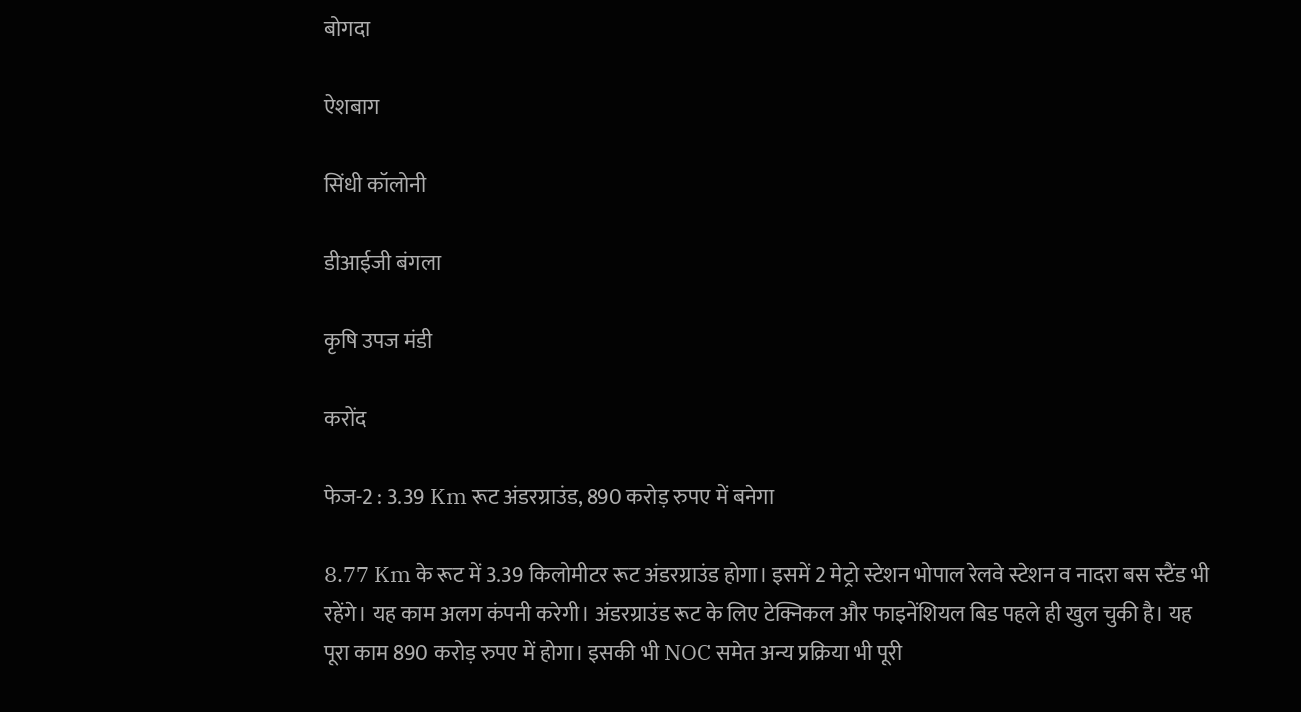बोगदा

ऐशबाग

सिंधी कॉलोनी

डीआईजी बंगला

कृषि उपज मंडी

करोंद

फेज-2 : 3.39 Km रूट अंडरग्राउंड, 890 करोड़ रुपए में बनेगा

8.77 Km के रूट में 3.39 किलोमीटर रूट अंडरग्राउंड होगा। इसमें 2 मेट्रो स्टेशन भोपाल रेलवे स्टेशन व नादरा बस स्टैंड भी रहेंगे। यह काम अलग कंपनी करेगी। अंडरग्राउंड रूट के लिए टेक्निकल और फाइनेंशियल बिड पहले ही खुल चुकी है। यह पूरा काम 890 करोड़ रुपए में होगा। इसकी भी NOC समेत अन्य प्रक्रिया भी पूरी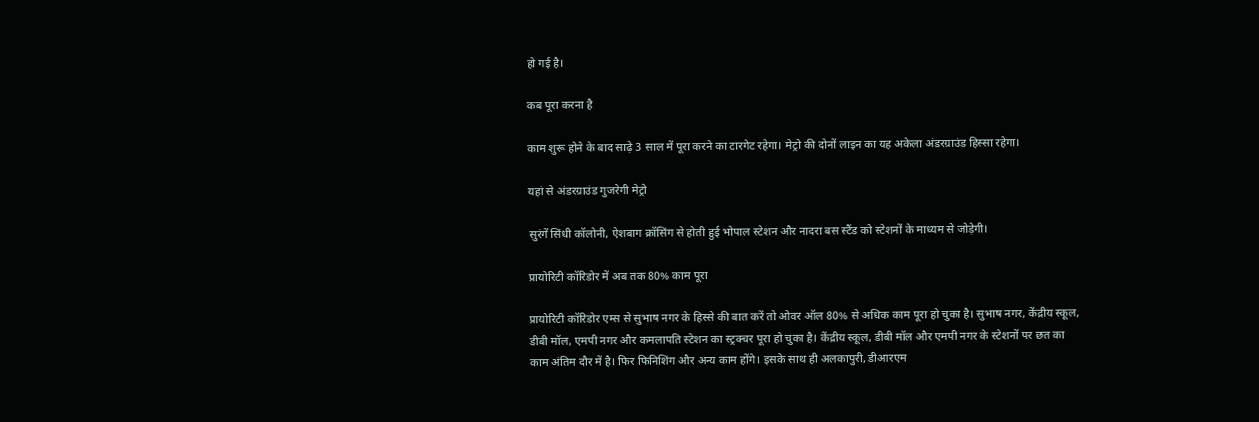हो गई है।

कब पूरा करना है

काम शुरू होने के बाद साढ़े 3 साल में पूरा करने का टारगेट रहेगा। मेट्रो की दोनों लाइन का यह अकेला अंडरग्राउंड हिस्सा रहेगा।

यहां से अंडरग्राउंड गुजरेगी मेट्रो

सुरंगें सिंधी कॉलोनी, ऐशबाग क्रॉसिंग से होती हुई भोपाल स्टेशन और नादरा बस स्टैंड को स्टेशनों के माध्यम से जोड़ेगी।

प्रायोरिटी कॉरिडोर में अब तक 80% काम पूरा

प्रायोरिटी कॉरिडोर एम्स से सुभाष नगर के हिस्से की बात करें तो ओवर ऑल 80% से अधिक काम पूरा हो चुका है। सुभाष नगर, केंद्रीय स्कूल, डीबी मॉल, एमपी नगर और कमलापति स्टेशन का स्ट्रक्चर पूरा हो चुका है। केंद्रीय स्कूल, डीबी मॉल और एमपी नगर के स्टेशनों पर छत का काम अंतिम दौर में है। फिर फिनिशिंग और अन्य काम होंगे। इसके साथ ही अलकापुरी, डीआरएम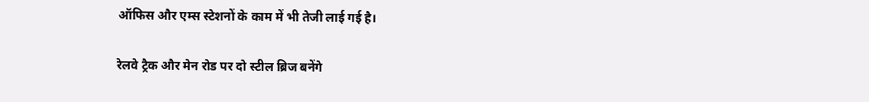ऑफिस और एम्स स्टेशनों के काम में भी तेजी लाई गई है।

रेलवे ट्रैक और मेन रोड पर दो स्टील ब्रिज बनेंगे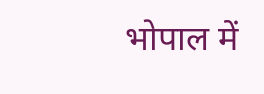भोपाल में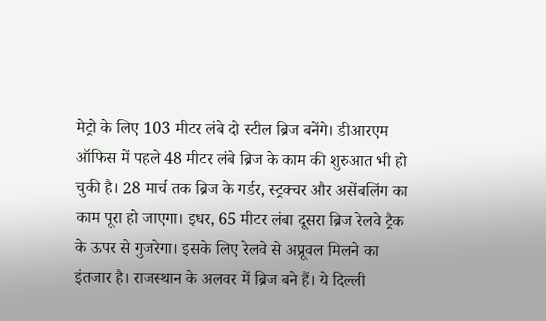मेट्रो के लिए 103 मीटर लंबे दो स्टील ब्रिज बनेंगे। डीआरएम ऑफिस में पहले 48 मीटर लंबे ब्रिज के काम की शुरुआत भी हो चुकी है। 28 मार्च तक ब्रिज के गर्डर, स्ट्रक्चर और असेंबलिंग का काम पूरा हो जाएगा। इधर, 65 मीटर लंबा दूसरा ब्रिज रेलवे ट्रैक के ऊपर से गुजरेगा। इसके लिए रेलवे से अप्रूवल मिलने का इंतजार है। राजस्थान के अलवर में ब्रिज बने हैं। ये दिल्ली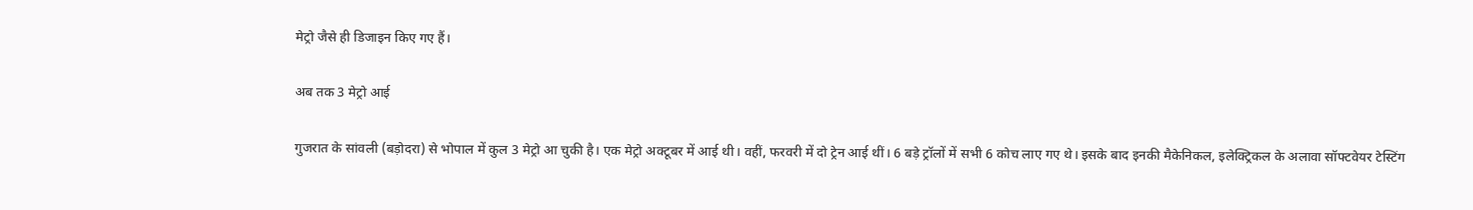मेट्रो जैसे ही डिजाइन किए गए हैं।

अब तक 3 मेट्रो आई

गुजरात के सांवली (बड़ोदरा) से भोपाल में कुल 3 मेट्रो आ चुकी है। एक मेट्रो अक्टूबर में आई थी। वहीं, फरवरी में दो ट्रेन आई थीं। 6 बड़े ट्रॉलों में सभी 6 कोच लाए गए थे। इसके बाद इनकी मैकेनिकल, इलेक्ट्रिकल के अलावा सॉफ्टवेयर टेस्टिंग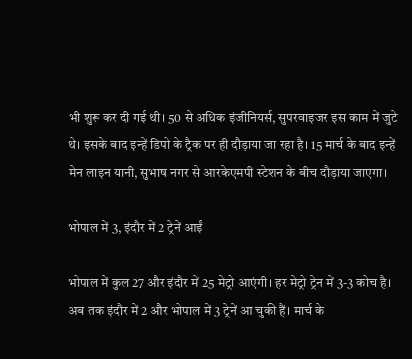भी शुरू कर दी गई थी। 50 से अधिक इंजीनियर्स, सुपरवाइजर इस काम में जुटे थे। इसके बाद इन्हें डिपो के ट्रैक पर ही दौड़ाया जा रहा है। 15 मार्च के बाद इन्हें मेन लाइन यानी, सुभाष नगर से आरकेएमपी स्टेशन के बीच दौड़ाया जाएगा।

भोपाल में 3, इंदौर में 2 ट्रेनें आईं

भोपाल में कुल 27 और इंदौर में 25 मेट्रो आएंगी। हर मेट्रो ट्रेन में 3-3 कोच है। अब तक इंदौर में 2 और भोपाल में 3 ट्रेनें आ चुकी हैं। मार्च के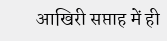आखिरी सप्ताह में ही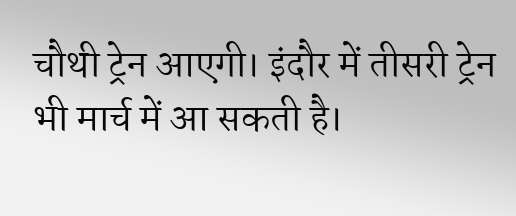चौथी ट्रेन आएगी। इंदौर में तीसरी ट्रेन भी मार्च में आ सकती है।